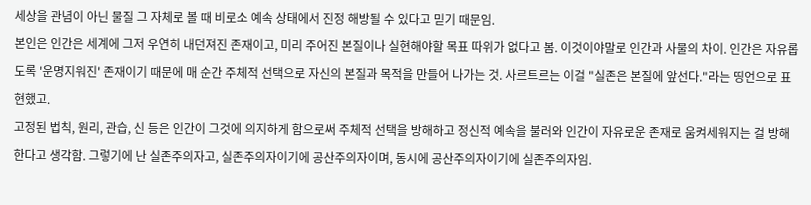세상을 관념이 아닌 물질 그 자체로 볼 때 비로소 예속 상태에서 진정 해방될 수 있다고 믿기 때문임.
본인은 인간은 세계에 그저 우연히 내던져진 존재이고, 미리 주어진 본질이나 실현해야할 목표 따위가 없다고 봄. 이것이야말로 인간과 사물의 차이. 인간은 자유롭도록 '운명지워진' 존재이기 때문에 매 순간 주체적 선택으로 자신의 본질과 목적을 만들어 나가는 것. 사르트르는 이걸 "실존은 본질에 앞선다."라는 띵언으로 표현했고.
고정된 법칙, 원리, 관습, 신 등은 인간이 그것에 의지하게 함으로써 주체적 선택을 방해하고 정신적 예속을 불러와 인간이 자유로운 존재로 움켜세워지는 걸 방해한다고 생각함. 그렇기에 난 실존주의자고, 실존주의자이기에 공산주의자이며, 동시에 공산주의자이기에 실존주의자임.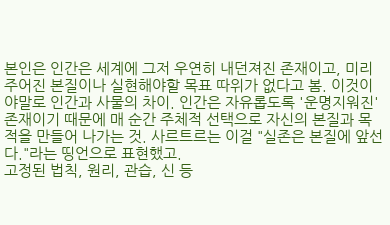본인은 인간은 세계에 그저 우연히 내던져진 존재이고, 미리 주어진 본질이나 실현해야할 목표 따위가 없다고 봄. 이것이야말로 인간과 사물의 차이. 인간은 자유롭도록 '운명지워진' 존재이기 때문에 매 순간 주체적 선택으로 자신의 본질과 목적을 만들어 나가는 것. 사르트르는 이걸 "실존은 본질에 앞선다."라는 띵언으로 표현했고.
고정된 법칙, 원리, 관습, 신 등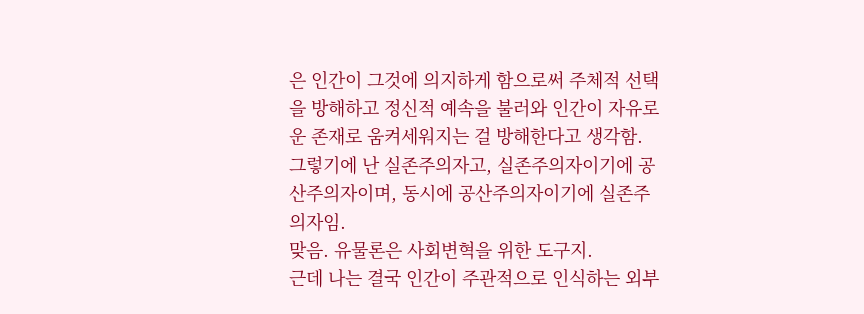은 인간이 그것에 의지하게 함으로써 주체적 선택을 방해하고 정신적 예속을 불러와 인간이 자유로운 존재로 움켜세워지는 걸 방해한다고 생각함. 그렇기에 난 실존주의자고, 실존주의자이기에 공산주의자이며, 동시에 공산주의자이기에 실존주의자임.
맞음. 유물론은 사회변혁을 위한 도구지.
근데 나는 결국 인간이 주관적으로 인식하는 외부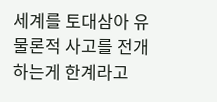세계를 토대삼아 유물론적 사고를 전개하는게 한계라고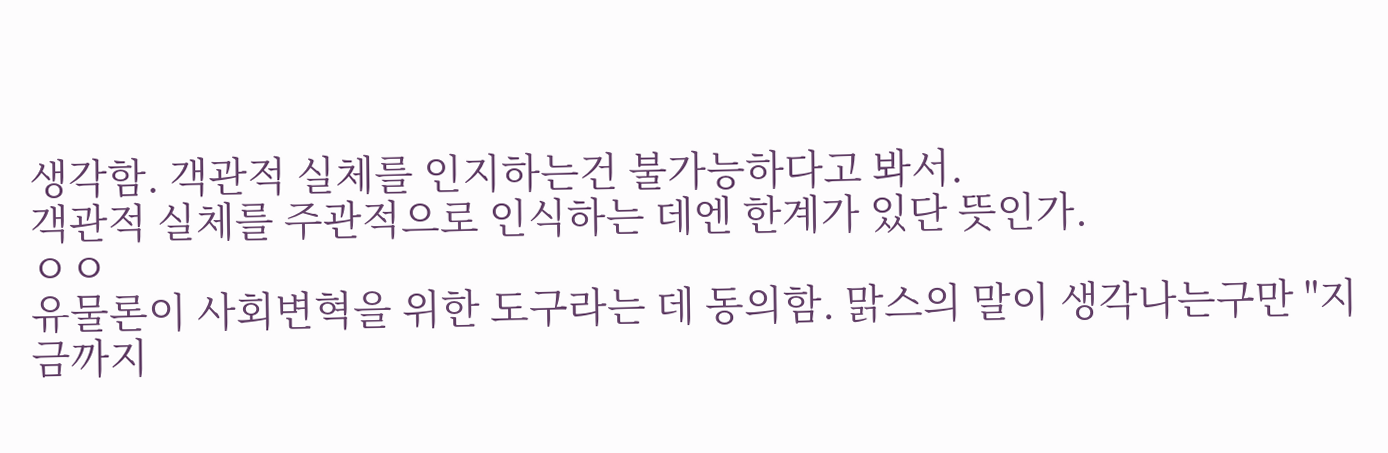생각함. 객관적 실체를 인지하는건 불가능하다고 봐서.
객관적 실체를 주관적으로 인식하는 데엔 한계가 있단 뜻인가.
ㅇㅇ
유물론이 사회변혁을 위한 도구라는 데 동의함. 맑스의 말이 생각나는구만 "지금까지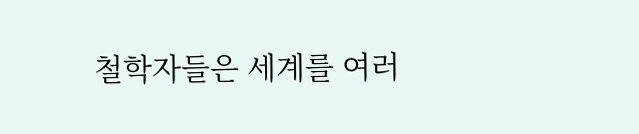철학자들은 세계를 여러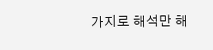가지로 해석만 해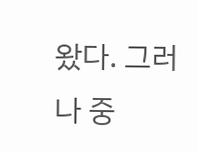왔다. 그러나 중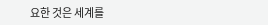요한 것은 세계를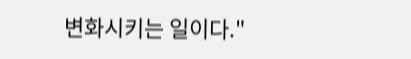변화시키는 일이다."